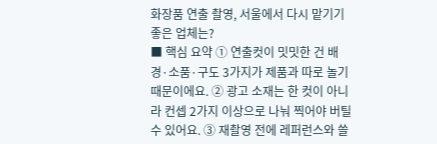화장품 연출 촬영, 서울에서 다시 맡기기 좋은 업체는?
■ 핵심 요약 ① 연출컷이 밋밋한 건 배경·소품·구도 3가지가 제품과 따로 놀기 때문이에요. ② 광고 소재는 한 컷이 아니라 컨셉 2가지 이상으로 나눠 찍어야 버틸 수 있어요. ③ 재촬영 전에 레퍼런스와 쓸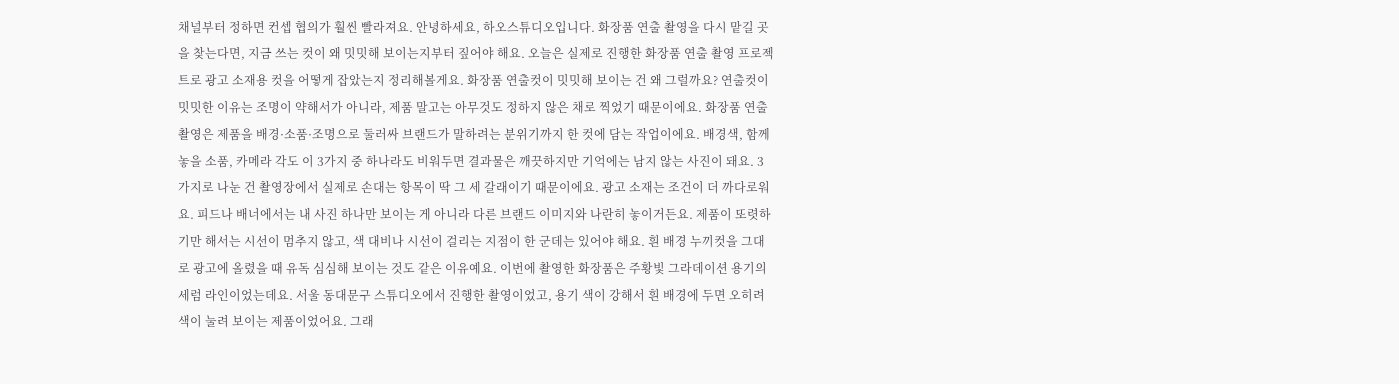채널부터 정하면 컨셉 협의가 훨씬 빨라져요. 안녕하세요, 하오스튜디오입니다. 화장품 연출 촬영을 다시 맡길 곳을 찾는다면, 지금 쓰는 컷이 왜 밋밋해 보이는지부터 짚어야 해요. 오늘은 실제로 진행한 화장품 연출 촬영 프로젝트로 광고 소재용 컷을 어떻게 잡았는지 정리해볼게요. 화장품 연출컷이 밋밋해 보이는 건 왜 그럴까요? 연출컷이 밋밋한 이유는 조명이 약해서가 아니라, 제품 말고는 아무것도 정하지 않은 채로 찍었기 때문이에요. 화장품 연출 촬영은 제품을 배경·소품·조명으로 둘러싸 브랜드가 말하려는 분위기까지 한 컷에 담는 작업이에요. 배경색, 함께 놓을 소품, 카메라 각도 이 3가지 중 하나라도 비워두면 결과물은 깨끗하지만 기억에는 남지 않는 사진이 돼요. 3가지로 나눈 건 촬영장에서 실제로 손대는 항목이 딱 그 세 갈래이기 때문이에요. 광고 소재는 조건이 더 까다로워요. 피드나 배너에서는 내 사진 하나만 보이는 게 아니라 다른 브랜드 이미지와 나란히 놓이거든요. 제품이 또렷하기만 해서는 시선이 멈추지 않고, 색 대비나 시선이 걸리는 지점이 한 군데는 있어야 해요. 흰 배경 누끼컷을 그대로 광고에 올렸을 때 유독 심심해 보이는 것도 같은 이유예요. 이번에 촬영한 화장품은 주황빛 그라데이션 용기의 세럼 라인이었는데요. 서울 동대문구 스튜디오에서 진행한 촬영이었고, 용기 색이 강해서 흰 배경에 두면 오히려 색이 눌려 보이는 제품이었어요. 그래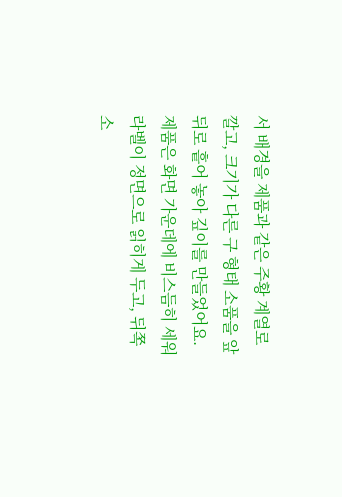서 배경을 제품과 같은 주황 계열로 깔고, 크기가 다른 구 형태 소품을 앞뒤로 흩어 놓아 깊이를 만들었어요. 제품은 화면 가운데에 비스듬히 세워 라벨이 정면으로 읽히게 두고, 뒤쪽 소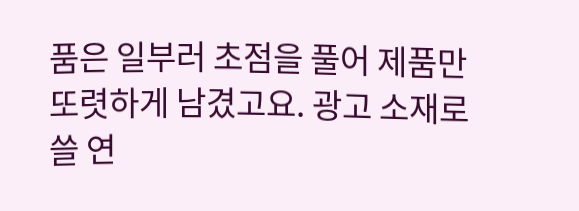품은 일부러 초점을 풀어 제품만 또렷하게 남겼고요. 광고 소재로 쓸 연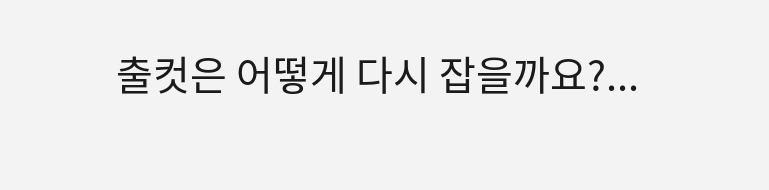출컷은 어떻게 다시 잡을까요?...